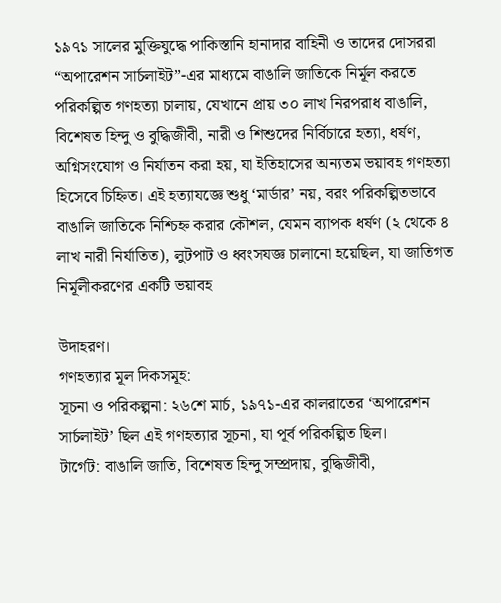১৯৭১ সালের মুক্তিযুদ্ধে পাকিস্তানি হানাদার বাহিনী ও তাদের দোসররা “অপারেশন সার্চলাইট”-এর মাধ্যমে বাঙালি জাতিকে নির্মূল করতে পরিকল্পিত গণহত্যা চালায়, যেখানে প্রায় ৩০ লাখ নিরপরাধ বাঙালি, বিশেষত হিন্দু ও বুদ্ধিজীবী, নারী ও শিশুদের নির্বিচারে হত্যা, ধর্ষণ, অগ্নিসংযোগ ও নির্যাতন করা হয়, যা ইতিহাসের অন্যতম ভয়াবহ গণহত্যা হিসেবে চিহ্নিত। এই হত্যাযজ্ঞে শুধু ‘মার্ডার’ নয়, বরং পরিকল্পিতভাবে বাঙালি জাতিকে নিশ্চিহ্ন করার কৌশল, যেমন ব্যাপক ধর্ষণ (২ থেকে ৪ লাখ নারী নির্যাতিত), লুটপাট ও ধ্বংসযজ্ঞ চালানো হয়েছিল, যা জাতিগত নির্মূলীকরণের একটি ভয়াবহ

উদাহরণ।
গণহত্যার মূল দিকসমূহ:
সূচনা ও পরিকল্পনা: ২৬শে মার্চ, ১৯৭১-এর কালরাতের ‘অপারেশন সার্চলাইট’ ছিল এই গণহত্যার সূচনা, যা পূর্ব পরিকল্পিত ছিল।
টার্গেট: বাঙালি জাতি, বিশেষত হিন্দু সম্প্রদায়, বুদ্ধিজীবী,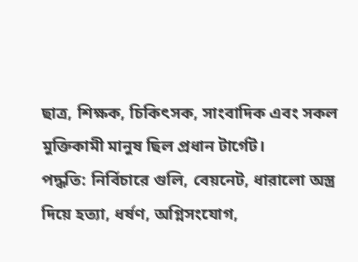ছাত্র, শিক্ষক, চিকিৎসক, সাংবাদিক এবং সকল মুক্তিকামী মানুষ ছিল প্রধান টার্গেট।
পদ্ধতি: নির্বিচারে গুলি, বেয়নেট, ধারালো অস্ত্র দিয়ে হত্যা, ধর্ষণ, অগ্নিসংযোগ,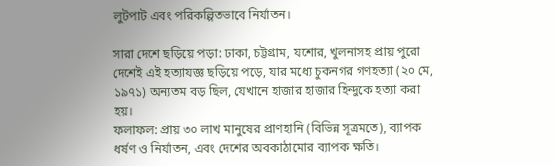লুটপাট এবং পরিকল্পিতভাবে নির্যাতন।

সারা দেশে ছড়িয়ে পড়া: ঢাকা, চট্টগ্রাম, যশোর, খুলনাসহ প্রায় পুরো দেশেই এই হত্যাযজ্ঞ ছড়িয়ে পড়ে, যার মধ্যে চুকনগর গণহত্যা (২০ মে, ১৯৭১) অন্যতম বড় ছিল, যেখানে হাজার হাজার হিন্দুকে হত্যা করা হয়।
ফলাফল: প্রায় ৩০ লাখ মানুষের প্রাণহানি (বিভিন্ন সূত্রমতে), ব্যাপক ধর্ষণ ও নির্যাতন, এবং দেশের অবকাঠামোর ব্যাপক ক্ষতি।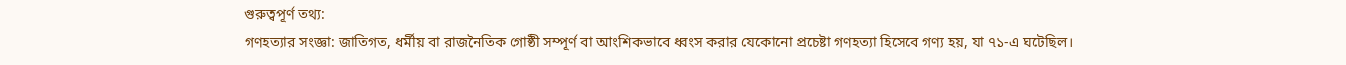গুরুত্বপূর্ণ তথ্য:
গণহত্যার সংজ্ঞা: জাতিগত, ধর্মীয় বা রাজনৈতিক গোষ্ঠী সম্পূর্ণ বা আংশিকভাবে ধ্বংস করার যেকোনো প্রচেষ্টা গণহত্যা হিসেবে গণ্য হয়, যা ৭১-এ ঘটেছিল।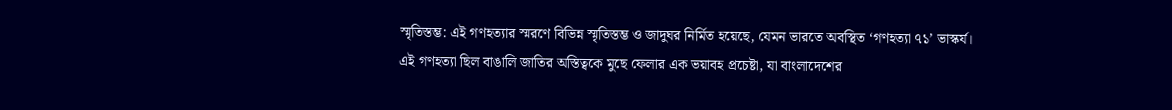স্মৃতিস্তম্ভ: এই গণহত্যার স্মরণে বিভিন্ন স্মৃতিস্তম্ভ ও জাদুঘর নির্মিত হয়েছে, যেমন ভারতে অবস্থিত ‘গণহত্যা ৭১’ ভাস্কর্য।
এই গণহত্যা ছিল বাঙালি জাতির অস্তিত্বকে মুছে ফেলার এক ভয়াবহ প্রচেষ্টা, যা বাংলাদেশের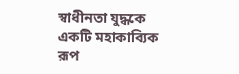স্বাধীনতা যুদ্ধকে একটি মহাকাব্যিক রূপ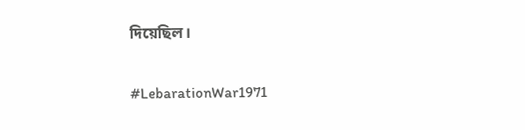দিয়েছিল।

#LebarationWar1971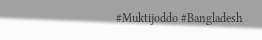#Muktijoddo #Bangladesh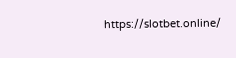https://slotbet.online/